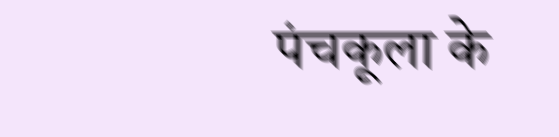पंचकूला के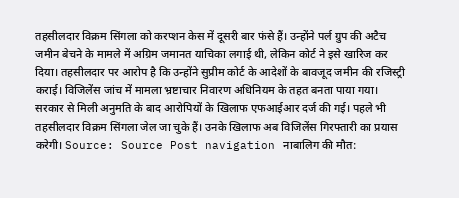तहसीलदार विक्रम सिंगला को करप्शन केस में दूसरी बार फंसे हैं। उन्होंने पर्ल ग्रुप की अटैच जमीन बेचने के मामले में अग्रिम जमानत याचिका लगाई थी, लेकिन कोर्ट ने इसे खारिज कर दिया। तहसीलदार पर आरोप है कि उन्होंने सुप्रीम कोर्ट के आदेशों के बावजूद जमीन की रजिस्ट्री कराई। विजिलेंस जांच में मामला भ्रष्टाचार निवारण अधिनियम के तहत बनता पाया गया। सरकार से मिली अनुमति के बाद आरोपियों के खिलाफ एफआईआर दर्ज की गई। पहले भी तहसीलदार विक्रम सिंगला जेल जा चुके हैं। उनके खिलाफ अब विजिलेंस गिरफ्तारी का प्रयास करेगी। Source: Source Post navigation नाबालिग की मौत: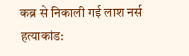कब्र से निकाली गई लाश नर्स हत्याकांड: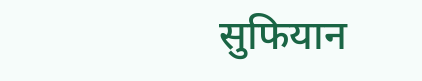सुफियान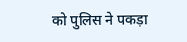को पुलिस ने पकड़ा